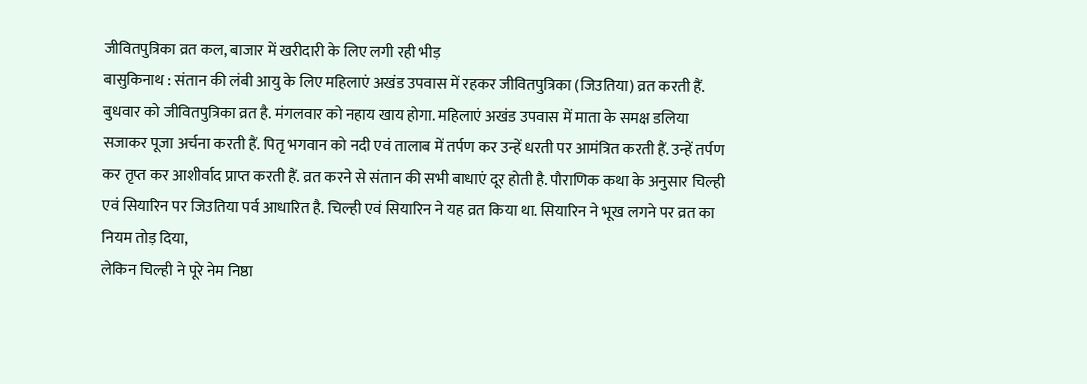जीवितपुत्रिका व्रत कल, बाजार में खरीदारी के लिए लगी रही भीड़
बासुकिनाथ : संतान की लंबी आयु के लिए महिलाएं अखंड उपवास में रहकर जीवितपुत्रिका (जिउतिया) व्रत करती हैं. बुधवार को जीवितपुत्रिका व्रत है. मंगलवार को नहाय खाय होगा. महिलाएं अखंड उपवास में माता के समक्ष डलिया सजाकर पूजा अर्चना करती हैं. पितृ भगवान को नदी एवं तालाब में तर्पण कर उन्हें धरती पर आमंत्रित करती हैं. उन्हें तर्पण कर तृप्त कर आशीर्वाद प्राप्त करती हैं. व्रत करने से संतान की सभी बाधाएं दूर होती है. पौराणिक कथा के अनुसार चिल्ही एवं सियारिन पर जिउतिया पर्व आधारित है. चिल्ही एवं सियारिन ने यह व्रत किया था. सियारिन ने भूख लगने पर व्रत का नियम तोड़ दिया,
लेकिन चिल्ही ने पूरे नेम निष्ठा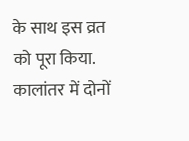के साथ इस व्रत को पूरा किया. कालांतर में दोनों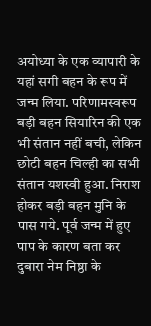अयोध्या के एक व्यापारी के यहां सगी बहन के रूप में जन्म लिया. परिणामस्वरूप बड़ी बहन सियारिन की एक भी संतान नहीं बची, लेकिन छोटी बहन चिल्ही का सभी संतान यशस्वी हुआ. निराश होकर बड़ी बहन मुनि के पास गये. पूर्व जन्म में हुए पाप के कारण बता कर दुबारा नेम निष्ठा के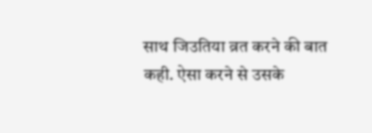साथ जिउतिया व्रत करने की बात कही. ऐसा करने से उसके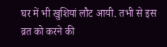घर में भी खुशियां लौट आयी. तभी से इस व्रत को करने की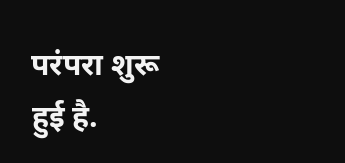परंपरा शुरू हुई है.